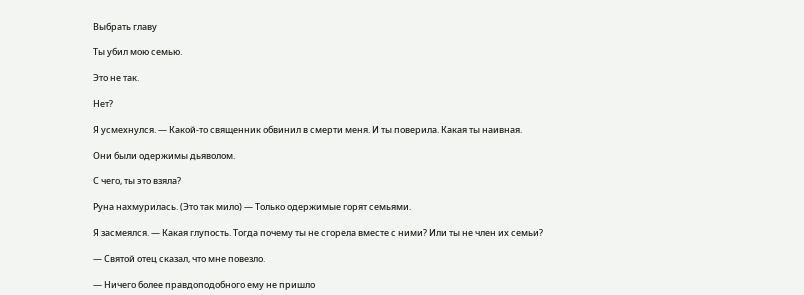Выбрать главу

Ты убил мою семью.

Это не так.

Нет?

Я усмехнулся. — Какой-то священник обвинил в смерти меня. И ты поверила. Какая ты наивная.

Они были одержимы дьяволом.

С чего, ты это взяла?

Руна нахмурилась. (Это так мило) — Только одержимые горят семьями.

Я засмеялся. — Какая глупость. Тогда почему ты не сгорела вместе с ними? Или ты не член их семьи?

— Святой отец сказал, что мне повезло.

— Ничего более правдоподобного ему не пришло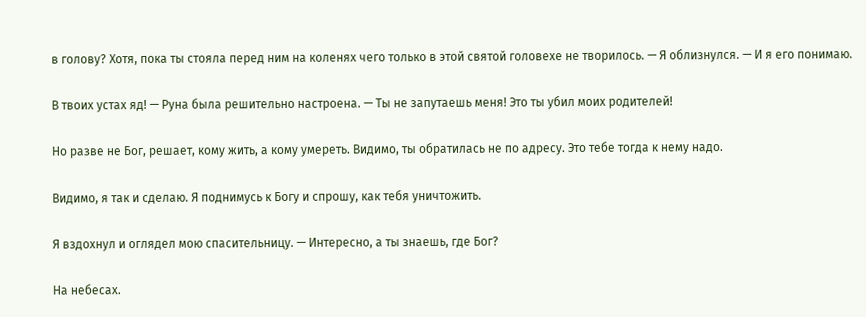в голову? Хотя, пока ты стояла перед ним на коленях чего только в этой святой головехе не творилось. — Я облизнулся. — И я его понимаю.

В твоих устах яд! — Руна была решительно настроена. — Ты не запутаешь меня! Это ты убил моих родителей!

Но разве не Бог, решает, кому жить, а кому умереть. Видимо, ты обратилась не по адресу. Это тебе тогда к нему надо.

Видимо, я так и сделаю. Я поднимусь к Богу и спрошу, как тебя уничтожить.

Я вздохнул и оглядел мою спасительницу. — Интересно, а ты знаешь, где Бог?

На небесах.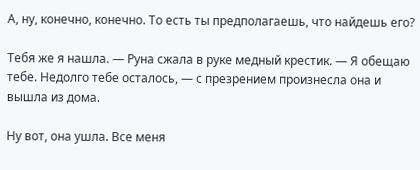А, ну, конечно, конечно. То есть ты предполагаешь, что найдешь его?

Тебя же я нашла. — Руна сжала в руке медный крестик. — Я обещаю тебе. Недолго тебе осталось, — с презрением произнесла она и вышла из дома.

Ну вот, она ушла. Все меня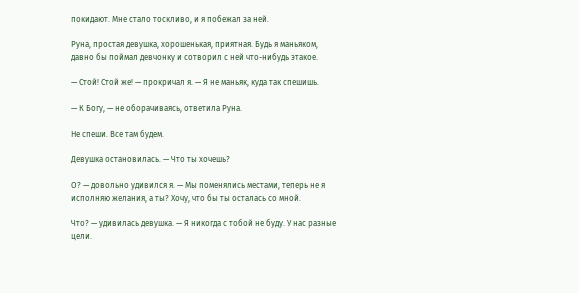покидают. Мне стало тоскливо, и я побежал за ней.

Руна, простая девушка, хорошенькая, приятная. Будь я маньяком, давно бы поймал девчонку и сотворил с ней что-нибудь этакое.

— Стой! Стой же! — прокричал я. — Я не маньяк, куда так спешишь.

— К Богу, — не оборачиваясь, ответила Руна.

Не спеши. Все там будем.

Девушка остановилась. — Что ты хочешь?

О? — довольно удивился я. — Мы поменялись местами, теперь не я исполняю желания, а ты? Хочу, что бы ты осталась со мной.

Что? — удивилась девушка. — Я никогда с тобой не буду. У нас разные цели.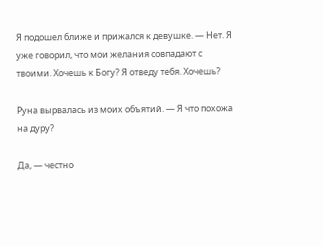Я подошел ближе и прижался к девушке. — Нет. Я уже говорил, что мои желания совпадают с твоими. Хочешь к Богу? Я отведу тебя. Хочешь?

Руна вырвалась из моих объятий. — Я что похожа на дуру?

Да, — честно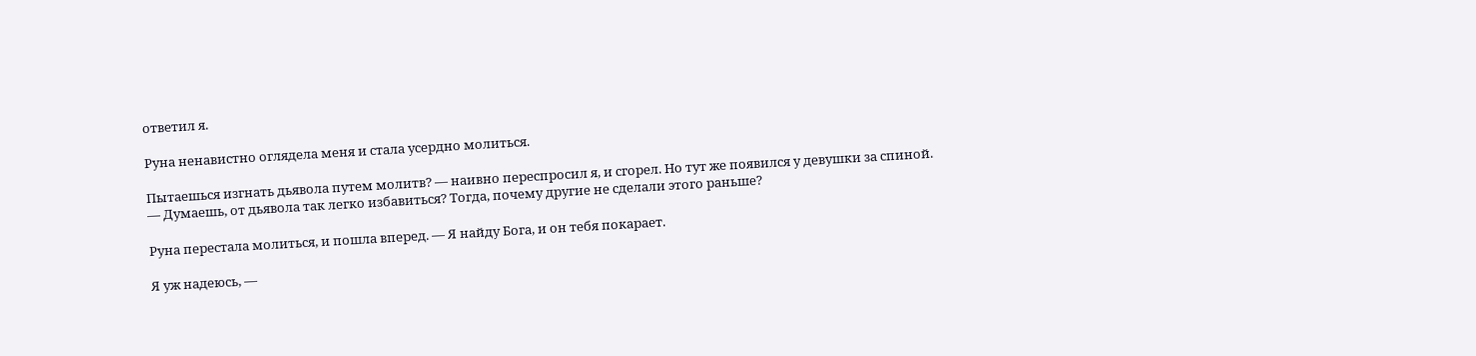ответил я.

Руна ненавистно оглядела меня и стала усердно молиться.

Пытаешься изгнать дьявола путем молитв? — наивно переспросил я, и сгорел. Но тут же появился у девушки за спиной. — Думаешь, от дьявола так легко избавиться? Тогда, почему другие не сделали этого раньше?

Руна перестала молиться, и пошла вперед. — Я найду Бога, и он тебя покарает.

Я уж надеюсь, —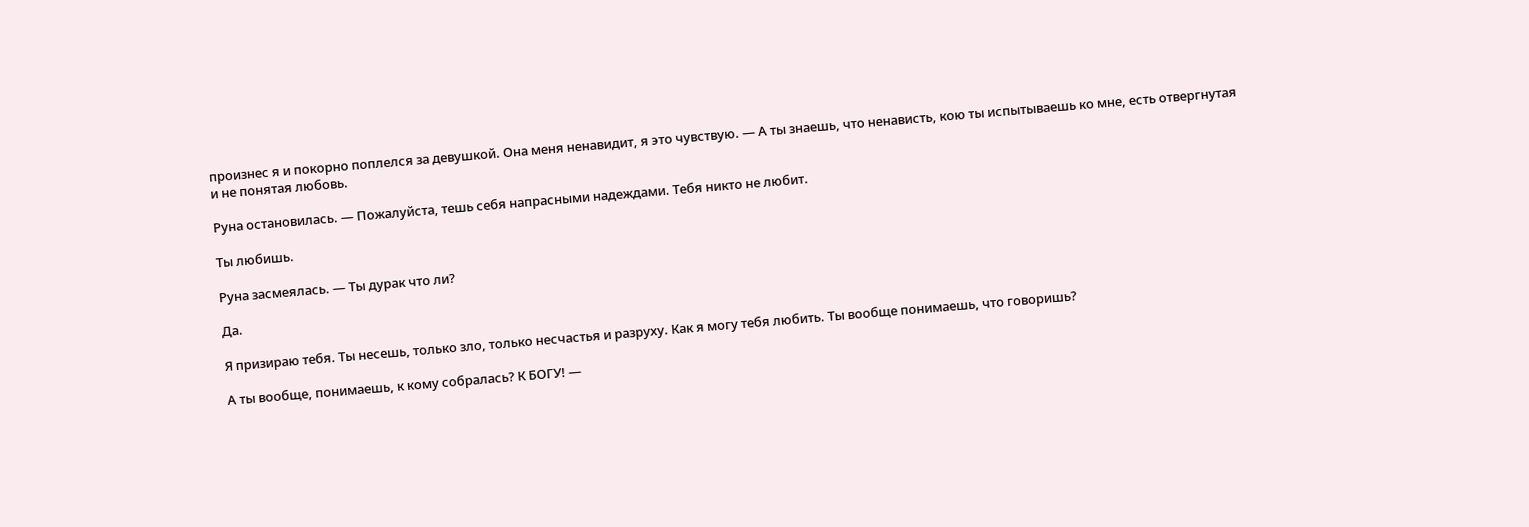произнес я и покорно поплелся за девушкой. Она меня ненавидит, я это чувствую. — А ты знаешь, что ненависть, кою ты испытываешь ко мне, есть отвергнутая и не понятая любовь.

Руна остановилась. — Пожалуйста, тешь себя напрасными надеждами. Тебя никто не любит.

Ты любишь.

Руна засмеялась. — Ты дурак что ли?

Да.

Я призираю тебя. Ты несешь, только зло, только несчастья и разруху. Как я могу тебя любить. Ты вообще понимаешь, что говоришь?

А ты вообще, понимаешь, к кому собралась? К БОГУ! —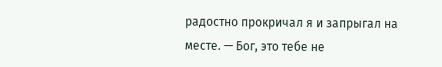радостно прокричал я и запрыгал на месте. — Бог, это тебе не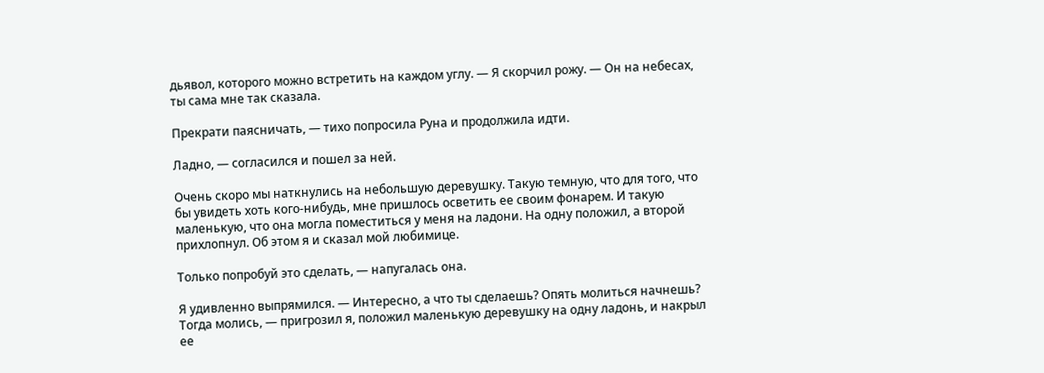дьявол, которого можно встретить на каждом углу. — Я скорчил рожу. — Он на небесах, ты сама мне так сказала.

Прекрати паясничать, — тихо попросила Руна и продолжила идти.

Ладно, — согласился и пошел за ней.

Очень скоро мы наткнулись на небольшую деревушку. Такую темную, что для того, что бы увидеть хоть кого-нибудь, мне пришлось осветить ее своим фонарем. И такую маленькую, что она могла поместиться у меня на ладони. На одну положил, а второй прихлопнул. Об этом я и сказал мой любимице.

Только попробуй это сделать, — напугалась она.

Я удивленно выпрямился. — Интересно, а что ты сделаешь? Опять молиться начнешь? Тогда молись, — пригрозил я, положил маленькую деревушку на одну ладонь, и накрыл ее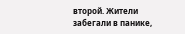второй. Жители забегали в панике,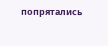попрятались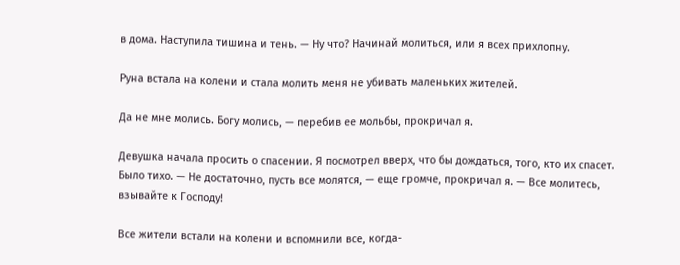в дома. Наступила тишина и тень. — Ну что? Начинай молиться, или я всех прихлопну.

Руна встала на колени и стала молить меня не убивать маленьких жителей.

Да не мне молись. Богу молись, — перебив ее мольбы, прокричал я.

Девушка начала просить о спасении. Я посмотрел вверх, что бы дождаться, того, кто их спасет. Было тихо. — Не достаточно, пусть все молятся, — еще громче, прокричал я. — Все молитесь, взывайте к Господу!

Все жители встали на колени и вспомнили все, когда-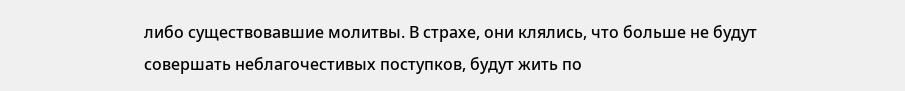либо существовавшие молитвы. В страхе, они клялись, что больше не будут совершать неблагочестивых поступков, будут жить по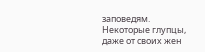заповедям. Некоторые глупцы, даже от своих жен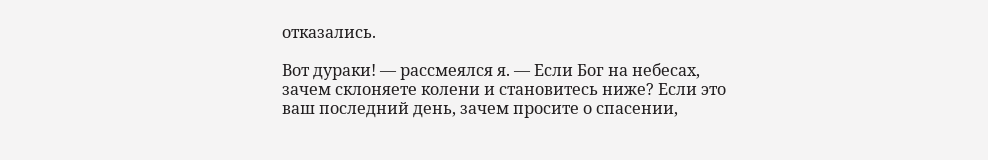отказались.

Вот дураки! — рассмеялся я. — Если Бог на небесах, зачем склоняете колени и становитесь ниже? Если это ваш последний день, зачем просите о спасении,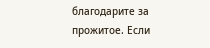благодарите за прожитое. Если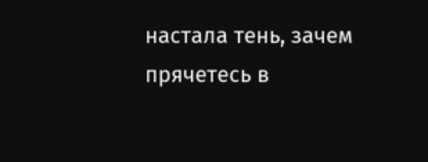настала тень, зачем прячетесь в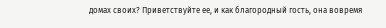домах своих? Приветствуйте ее, и как благородный гость, она вовремя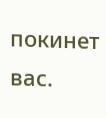покинет вас.